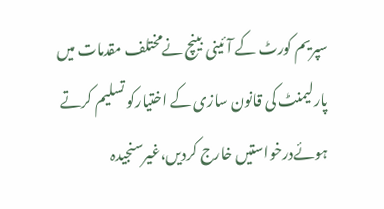سپریم کورٹ کے آئینی بینچ نےمختلف مقدمات میں پارلیمنٹ کی قانون سازی کے اختیارکو تسلیم کرتے ہوئےدرخواستیں خارج کردیں،غیرسنجیدہ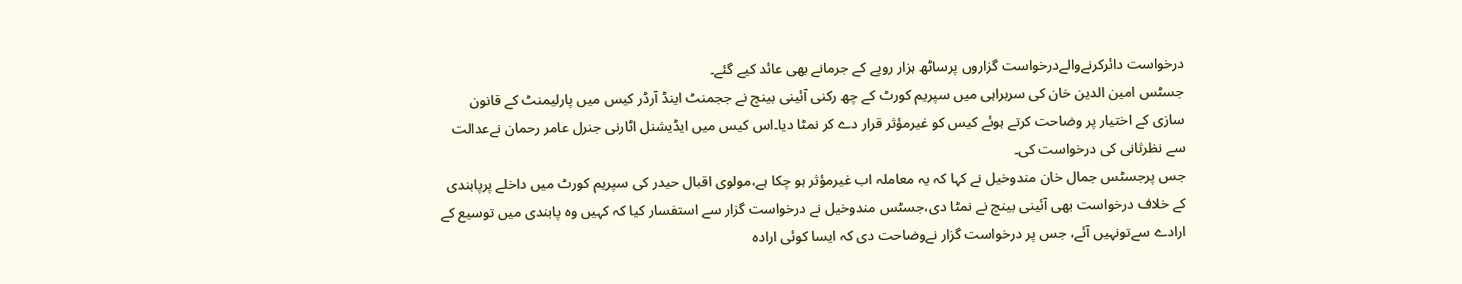درخواست دائرکرنےوالےدرخواست گزاروں پرساٹھ ہزار روپے کے جرمانے بھی عائد کیے گئے۔
جسٹس امین الدین خان کی سربراہی میں سپریم کورٹ کے چھ رکنی آئینی بینچ نے ججمنٹ اینڈ آرڈر کیس میں پارلیمنٹ کے قانون سازی کے اختیار پر وضاحت کرتے ہوئے کیس کو غیرمؤثر قرار دے کر نمٹا دیا۔اس کیس میں ایڈیشنل اٹارنی جنرل عامر رحمان نےعدالت سے نظرثانی کی درخواست کی۔
جس پرجسٹس جمال خان مندوخیل نے کہا کہ یہ معاملہ اب غیرمؤثر ہو چکا ہے،مولوی اقبال حیدر کی سپریم کورٹ میں داخلے پرپابندی کے خلاف درخواست بھی آئینی بینچ نے نمٹا دی،جسٹس مندوخیل نے درخواست گزار سے استفسار کیا کہ کہیں وہ پابندی میں توسیع کے ارادے سےتونہیں آئے، جس پر درخواست گزار نےوضاحت دی کہ ایسا کوئی ارادہ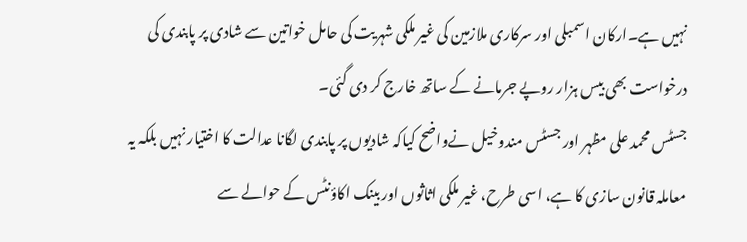نہیں ہے۔ارکان اسمبلی اور سرکاری ملازمین کی غیر ملکی شہریت کی حامل خواتین سے شادی پر پابندی کی درخواست بھی بیس ہزار روپے جرمانے کے ساتھ خارج کر دی گئی۔
جسٹس محمد علی مظہر اور جسٹس مندوخیل نےواضح کیاکہ شادیوں پر پابندی لگانا عدالت کا اختیار نہیں بلکہ یہ معاملہ قانون سازی کا ہے، اسی طرح، غیر ملکی اثاثوں اور بینک اکاؤنٹس کے حوالے سے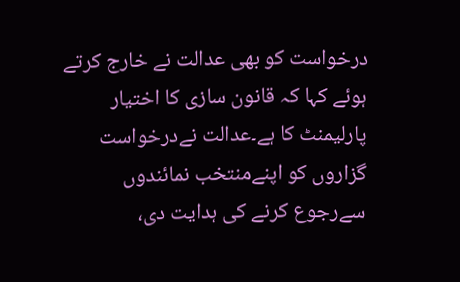درخواست کو بھی عدالت نے خارج کرتے ہوئے کہا کہ قانون سازی کا اختیار پارلیمنٹ کا ہے۔عدالت نےدرخواست گزاروں کو اپنےمنتخب نمائندوں سےرجوع کرنے کی ہدایت دی،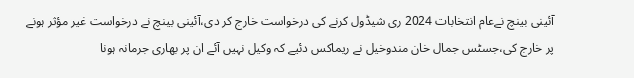آئینی بینچ نےعام انتخابات 2024 ری شیڈول کرنے کی درخواست خارج کر دی،آئینی بینچ نے درخواست غیر مؤثر ہونے پر خارج کی،جسٹس جمال خان مندوخیل نے ریماکس دئیے کہ وکیل نہیں آئے ان پر بھاری جرمانہ ہونا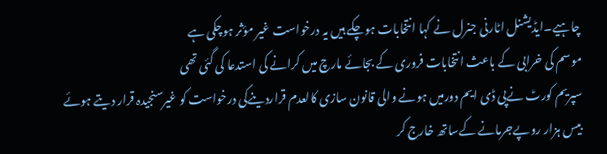چاہیے۔ایڈیشنل اٹارنی جنرل نے کہا انتخابات ہوچکے ہیں یہ درخواست غیر مؤثر ہوچکی ہے
موسم کی خرابی کے باعث انتخابات فروری کے بجائے مارچ میں کرانے کی استدعا کی گئی تھی
سپریم کورٹ نےپی ڈی ایم دورمیں ہونے والی قانون سازی کالعدم قراردینےکی درخواست کو غیرسنجیدہ قرار دیتے ہوئے بیس ہزار روپےجرمانے کےساتھ خارج کر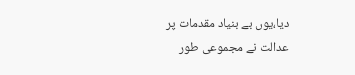دیا،یوں بے بنیاد مقدمات پر عدالت نے مجموعی طور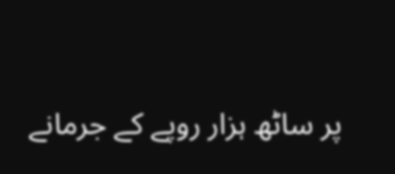پر ساٹھ ہزار روپے کے جرمانے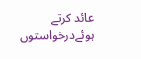عائد کرتے ہوئےدرخواستوں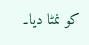کو نمٹا دیا۔